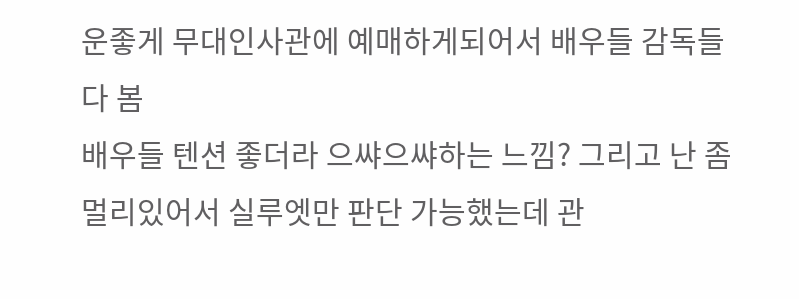운좋게 무대인사관에 예매하게되어서 배우들 감독들 다 봄
배우들 텐션 좋더라 으쌰으쌰하는 느낌? 그리고 난 좀 멀리있어서 실루엣만 판단 가능했는데 관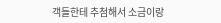객들한테 추첨해서 소금이랑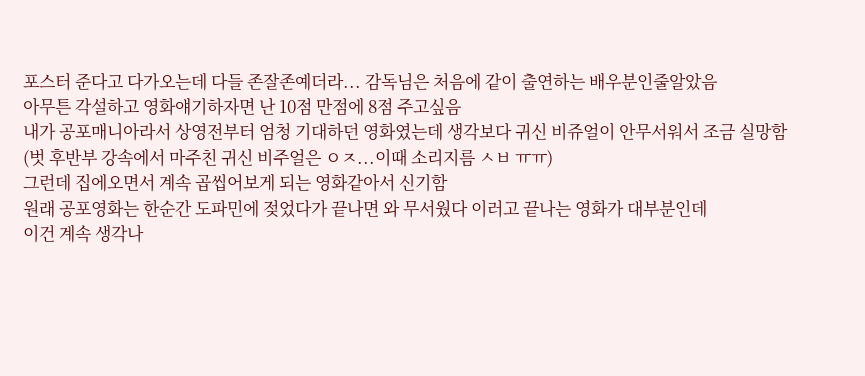포스터 준다고 다가오는데 다들 존잘존예더라... 감독님은 처음에 같이 출연하는 배우분인줄알았음
아무튼 각설하고 영화얘기하자면 난 10점 만점에 8점 주고싶음
내가 공포매니아라서 상영전부터 엄청 기대하던 영화였는데 생각보다 귀신 비쥬얼이 안무서워서 조금 실망함
(벗 후반부 강속에서 마주친 귀신 비주얼은 ㅇㅈ...이때 소리지름 ㅅㅂ ㅠㅠ)
그런데 집에오면서 계속 곱씹어보게 되는 영화같아서 신기함
원래 공포영화는 한순간 도파민에 젖었다가 끝나면 와 무서웠다 이러고 끝나는 영화가 대부분인데
이건 계속 생각나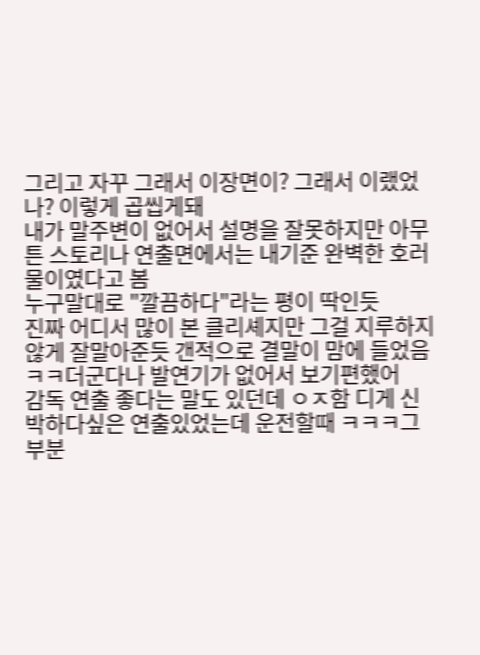그리고 자꾸 그래서 이장면이? 그래서 이랬었나? 이렇게 곱씹게돼
내가 말주변이 없어서 설명을 잘못하지만 아무튼 스토리나 연출면에서는 내기준 완벽한 호러물이였다고 봄
누구말대로 "깔끔하다"라는 평이 딱인듯
진짜 어디서 많이 본 클리셰지만 그걸 지루하지않게 잘말아준듯 갠적으로 결말이 맘에 들었음ㅋㅋ더군다나 발연기가 없어서 보기편했어
감독 연출 좋다는 말도 있던데 ㅇㅈ함 디게 신박하다싶은 연출있었는데 운전할때 ㅋㅋㅋ그부분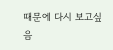때문에 다시 보고싶음